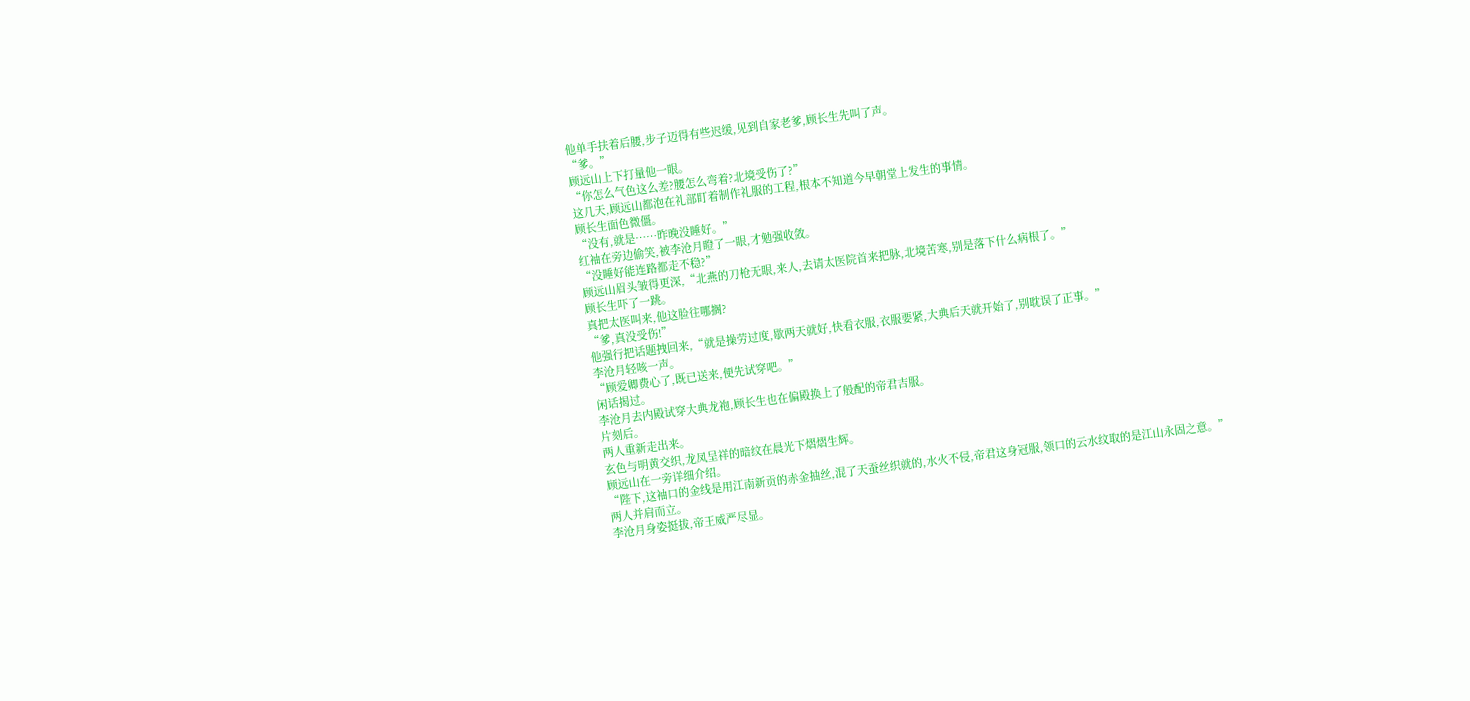他单手扶着后腰,步子迈得有些迟缓,见到自家老爹,顾长生先叫了声。
“爹。”
顾远山上下打量他一眼。
“你怎么气色这么差?腰怎么弯着?北境受伤了?”
这几天,顾远山都泡在礼部盯着制作礼服的工程,根本不知道今早朝堂上发生的事情。
顾长生面色微僵。
“没有,就是……昨晚没睡好。”
红袖在旁边偷笑,被李沧月瞪了一眼,才勉强收敛。
“没睡好能连路都走不稳?”
顾远山眉头皱得更深,“北燕的刀枪无眼,来人,去请太医院首来把脉,北境苦寒,别是落下什么病根了。”
顾长生吓了一跳。
真把太医叫来,他这脸往哪搁?
“爹,真没受伤!”
他强行把话题拽回来,“就是操劳过度,歇两天就好,快看衣服,衣服要紧,大典后天就开始了,别耽误了正事。”
李沧月轻咳一声。
“顾爱卿费心了,既已送来,便先试穿吧。”
闲话揭过。
李沧月去内殿试穿大典龙袍,顾长生也在偏殿换上了般配的帝君吉服。
片刻后。
两人重新走出来。
玄色与明黄交织,龙凤呈祥的暗纹在晨光下熠熠生辉。
顾远山在一旁详细介绍。
“陛下,这袖口的金线是用江南新贡的赤金抽丝,混了天蚕丝织就的,水火不侵,帝君这身冠服,领口的云水纹取的是江山永固之意。”
两人并肩而立。
李沧月身姿挺拔,帝王威严尽显。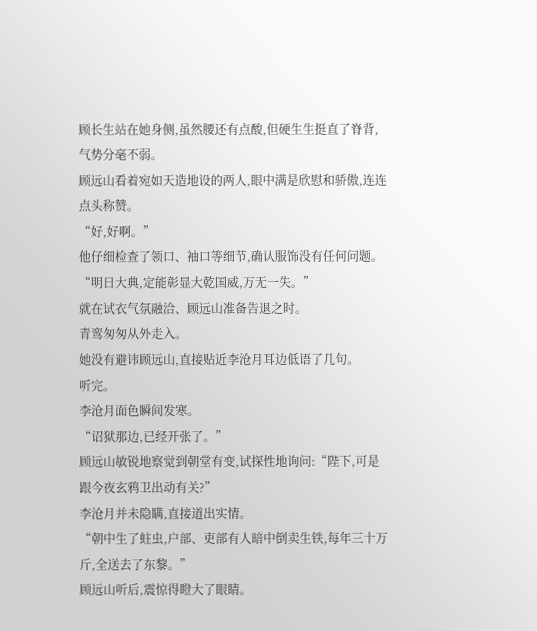顾长生站在她身侧,虽然腰还有点酸,但硬生生挺直了脊背,气势分毫不弱。
顾远山看着宛如天造地设的两人,眼中满是欣慰和骄傲,连连点头称赞。
“好,好啊。”
他仔细检查了领口、袖口等细节,确认服饰没有任何问题。
“明日大典,定能彰显大乾国威,万无一失。”
就在试衣气氛融洽、顾远山准备告退之时。
青鸾匆匆从外走入。
她没有避讳顾远山,直接贴近李沧月耳边低语了几句。
听完。
李沧月面色瞬间发寒。
“诏狱那边,已经开张了。”
顾远山敏锐地察觉到朝堂有变,试探性地询问:“陛下,可是跟今夜玄鸦卫出动有关?”
李沧月并未隐瞒,直接道出实情。
“朝中生了蛀虫,户部、吏部有人暗中倒卖生铁,每年三十万斤,全送去了东黎。”
顾远山听后,震惊得瞪大了眼睛。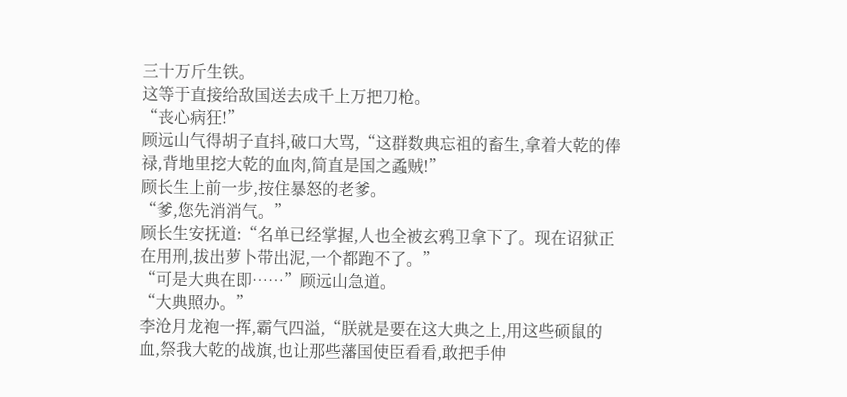三十万斤生铁。
这等于直接给敌国送去成千上万把刀枪。
“丧心病狂!”
顾远山气得胡子直抖,破口大骂,“这群数典忘祖的畜生,拿着大乾的俸禄,背地里挖大乾的血肉,简直是国之蟊贼!”
顾长生上前一步,按住暴怒的老爹。
“爹,您先消消气。”
顾长生安抚道:“名单已经掌握,人也全被玄鸦卫拿下了。现在诏狱正在用刑,拔出萝卜带出泥,一个都跑不了。”
“可是大典在即……”顾远山急道。
“大典照办。”
李沧月龙袍一挥,霸气四溢,“朕就是要在这大典之上,用这些硕鼠的血,祭我大乾的战旗,也让那些藩国使臣看看,敢把手伸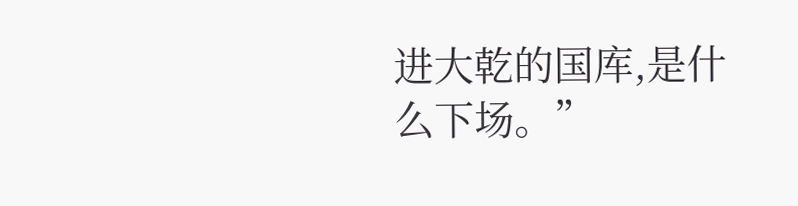进大乾的国库,是什么下场。”